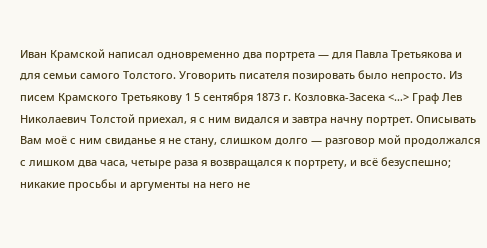Иван Крамской написал одновременно два портрета — для Павла Третьякова и для семьи самого Толстого. Уговорить писателя позировать было непросто. Из писем Крамского Третьякову 1 5 сентября 1873 г. Козловка-Засека <…> Граф Лев Николаевич Толстой приехал, я с ним видался и завтра начну портрет. Описывать Вам моё с ним свиданье я не стану, слишком долго — разговор мой продолжался с лишком два часа, четыре раза я возвращался к портрету, и всё безуспешно; никакие просьбы и аргументы на него не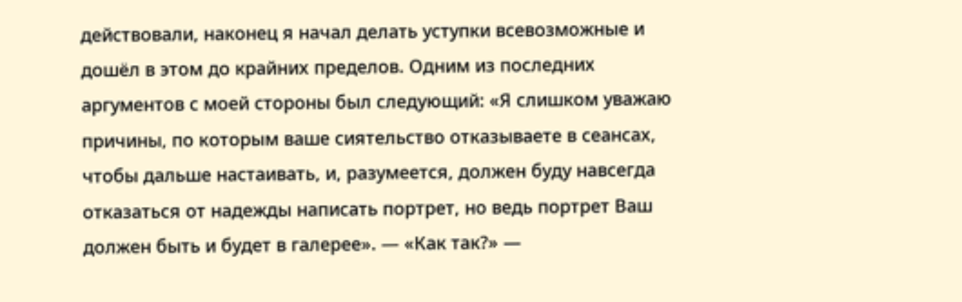действовали, наконец я начал делать уступки всевозможные и дошёл в этом до крайних пределов. Одним из последних аргументов с моей стороны был следующий: «Я слишком уважаю причины, по которым ваше сиятельство отказываете в сеансах, чтобы дальше настаивать, и, разумеется, должен буду навсегда отказаться от надежды написать портрет, но ведь портрет Ваш должен быть и будет в галерее». — «Как так?» —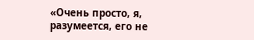«Очень просто, я, разумеется, его не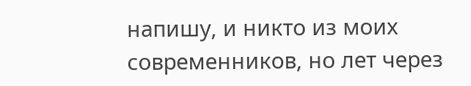напишу, и никто из моих современников, но лет через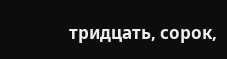тридцать, сорок,